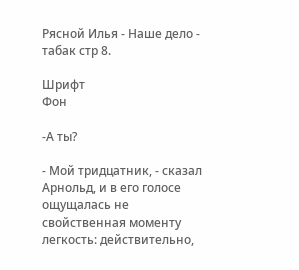Рясной Илья - Наше дело - табак стр 8.

Шрифт
Фон

-А ты?

- Мой тридцатник, - сказал Арнольд, и в его голосе ощущалась не свойственная моменту легкость: действительно,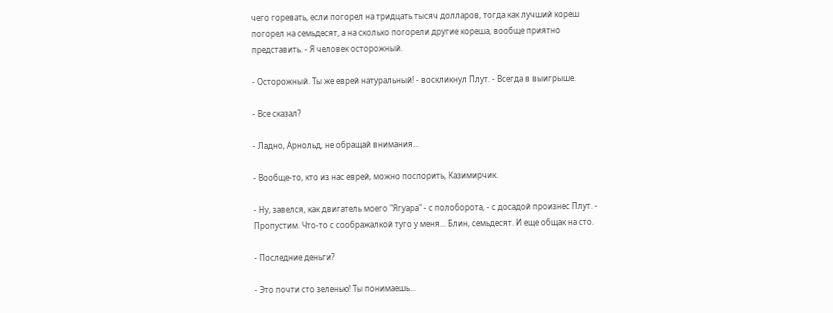чего горевать, если погорел на тридцать тысяч долларов, тогда как лучший кореш погорел на семьдесят, а на сколько погорели другие кореша, вообще приятно представить. - Я человек осторожный.

- Осторожный. Ты же еврей натуральный! - воскликнул Плут. - Всегда в выигрыше.

- Все сказал?

- Ладно, Арнольд, не обращай внимания...

- Вообще-то, кто из нас еврей, можно поспорить, Казимирчик.

- Ну, завелся, как двигатель моего "Ягуара" - с полоборота, - с досадой произнес Плут. - Пропустим. Что-то с соображалкой туго у меня... Блин, семьдесят. И еще общак на сто.

- Последние деньги?

- Это почти сто зеленью! Ты понимаешь...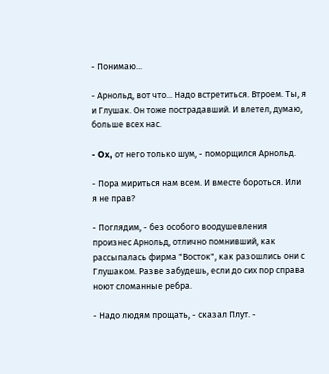- Понимаю...

- Арнольд, вот что... Надо встретиться. Втроем. Ты, я и Глушак. Он тоже пострадавший. И влетел, думаю, больше всех нас.

- Ox, от него только шум, - поморщился Арнольд.

- Пора мириться нам всем. И вместе бороться. Или я не прав?

- Поглядим, - без особого воодушевления произнес Арнольд, отлично помнивший, как рассыпалась фирма "Восток", как разошлись они с Глушаком. Разве забудешь, если до сих пор справа ноют сломанные ребра.

- Надо людям прощать, - сказал Плут. -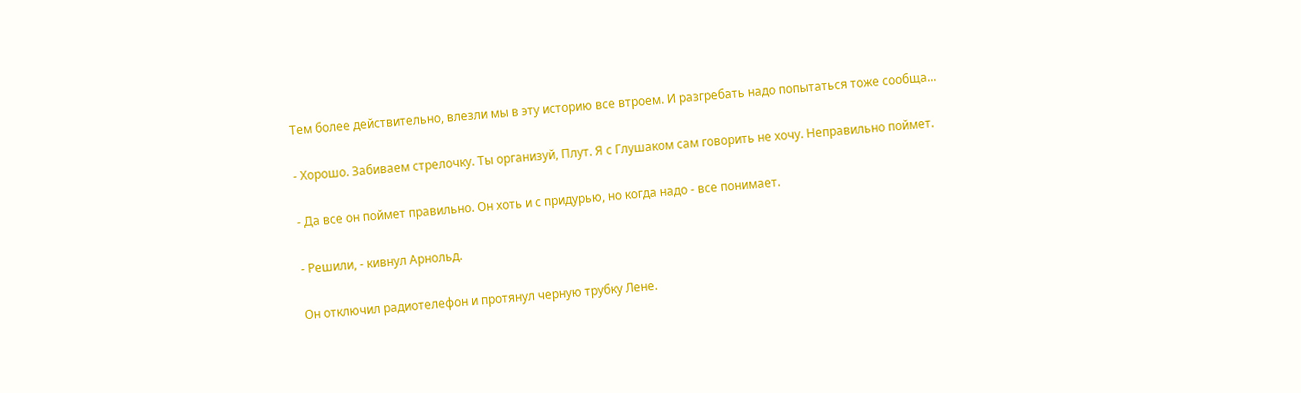Тем более действительно, влезли мы в эту историю все втроем. И разгребать надо попытаться тоже сообща...

- Хорошо. Забиваем стрелочку. Ты организуй, Плут. Я с Глушаком сам говорить не хочу. Неправильно поймет.

- Да все он поймет правильно. Он хоть и с придурью, но когда надо - все понимает.

- Решили, - кивнул Арнольд.

Он отключил радиотелефон и протянул черную трубку Лене.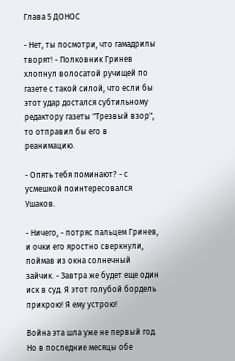Глава 5 ДОНОС

- Нет, ты посмотри, что гамадрилы творят! - Полковник Гринев хлопнул волосатой ручищей по газете с такой силой, что если бы этот удар достался субтильному редактору газеты "Трезвый взор", то отправил бы его в реанимацию.

- Опять тебя поминают? - с усмешкой поинтересовался Ушаков.

- Ничего, - потряс пальцем Гринев, и очки его яростно сверкнули, поймав из окна солнечный зайчик. - Завтра же будет еще один иск в суд. Я этот голубой бордель прикрою! Я ему устрою!

Война эта шла уже не первый год. Но в последние месяцы обе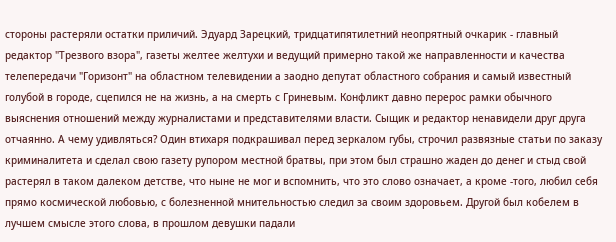стороны растеряли остатки приличий. Эдуард Зарецкий, тридцатипятилетний неопрятный очкарик - главный редактор "Трезвого взора", газеты желтее желтухи и ведущий примерно такой же направленности и качества телепередачи "Горизонт" на областном телевидении а заодно депутат областного собрания и самый известный голубой в городе, сцепился не на жизнь, а на смерть с Гриневым. Конфликт давно перерос рамки обычного выяснения отношений между журналистами и представителями власти. Сыщик и редактор ненавидели друг друга отчаянно. А чему удивляться? Один втихаря подкрашивал перед зеркалом губы, строчил развязные статьи по заказу криминалитета и сделал свою газету рупором местной братвы, при этом был страшно жаден до денег и стыд свой растерял в таком далеком детстве, что ныне не мог и вспомнить, что это слово означает, а кроме -того, любил себя прямо космической любовью, с болезненной мнительностью следил за своим здоровьем. Другой был кобелем в лучшем смысле этого слова, в прошлом девушки падали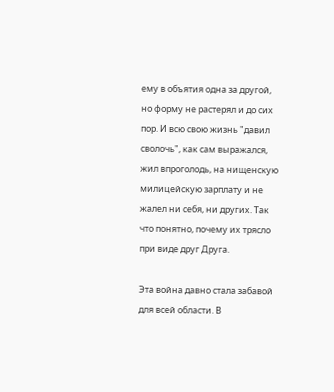ему в объятия одна за другой, но форму не растерял и до сих пор. И всю свою жизнь "давил сволочь", как сам выражался, жил впроголодь, на нищенскую милицейскую зарплату и не жалел ни себя, ни других. Так что понятно, почему их трясло при виде друг Друга.

Эта война давно стала забавой для всей области. В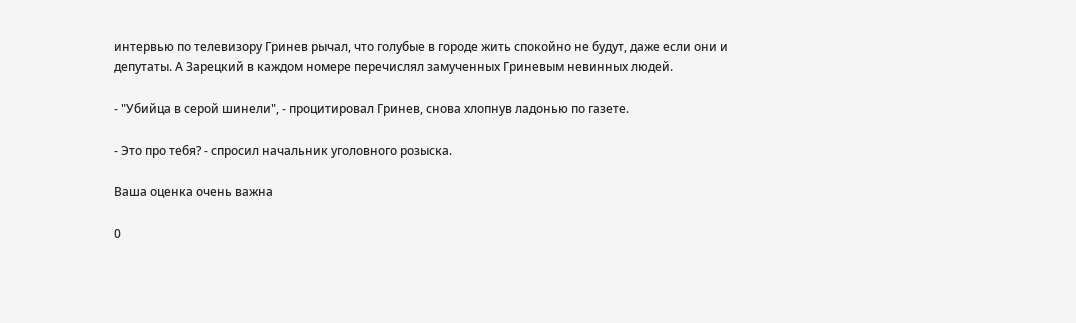интервью по телевизору Гринев рычал, что голубые в городе жить спокойно не будут, даже если они и депутаты. А Зарецкий в каждом номере перечислял замученных Гриневым невинных людей.

- "Убийца в серой шинели", - процитировал Гринев, снова хлопнув ладонью по газете.

- Это про тебя? - спросил начальник уголовного розыска.

Ваша оценка очень важна

0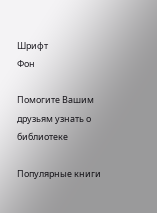Шрифт
Фон

Помогите Вашим друзьям узнать о библиотеке

Популярные книги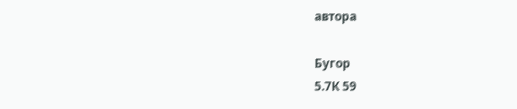автора

Бугор
5.7К 59